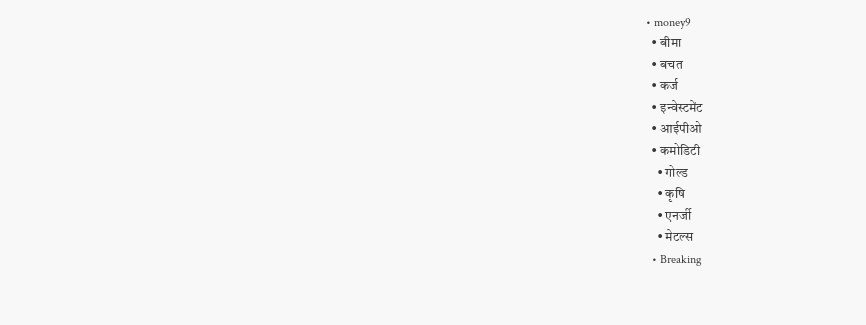• money9
  • बीमा
  • बचत
  • कर्ज
  • इन्वेस्टमेंट
  • आईपीओ
  • कमोडिटी
    • गोल्ड
    • कृषि
    • एनर्जी
    • मेटल्स
  • Breaking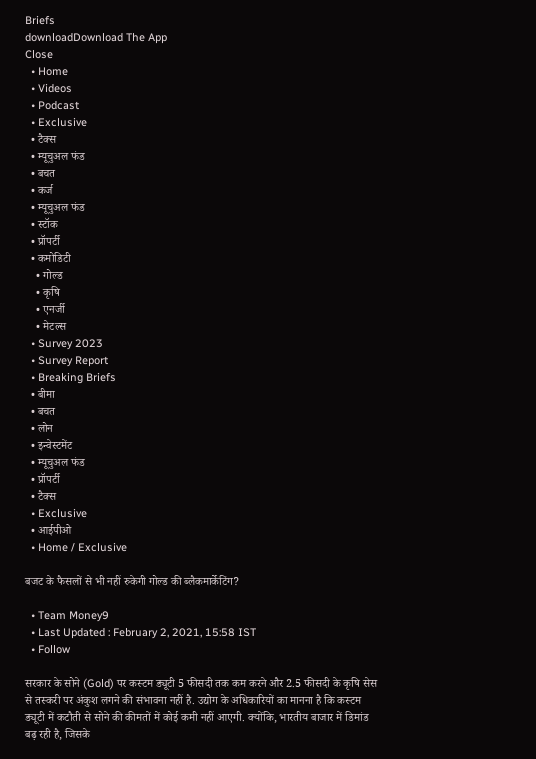Briefs
downloadDownload The App
Close
  • Home
  • Videos
  • Podcast
  • Exclusive
  • टैक्स
  • म्यूचुअल फंड
  • बचत
  • कर्ज
  • म्यूचुअल फंड
  • स्टॉक
  • प्रॉपर्टी
  • कमोडिटी
    • गोल्ड
    • कृषि
    • एनर्जी
    • मेटल्स
  • Survey 2023
  • Survey Report
  • Breaking Briefs
  • बीमा
  • बचत
  • लोन
  • इन्वेस्टमेंट
  • म्यूचुअल फंड
  • प्रॉपर्टी
  • टैक्स
  • Exclusive
  • आईपीओ
  • Home / Exclusive

बजट के फैसलों से भी नहीं रुकेगी गोल्ड की ब्लैकमार्केटिंग?

  • Team Money9
  • Last Updated : February 2, 2021, 15:58 IST
  • Follow

सरकार के सोने (Gold) पर कस्टम ड्यूटी 5 फीसदी तक कम करने और 2.5 फीसदी के कृषि सेस से तस्करी पर अंकुश लगने की संभावना नहीं है. उद्योग के अधिकारियों का मानना है कि कस्टम ड्यूटी में कटौती से सोने की कीमतों में कोई कमी नहीं आएगी. क्योंकि, भारतीय बाजार में डिमांड बढ़ रही है, जिसके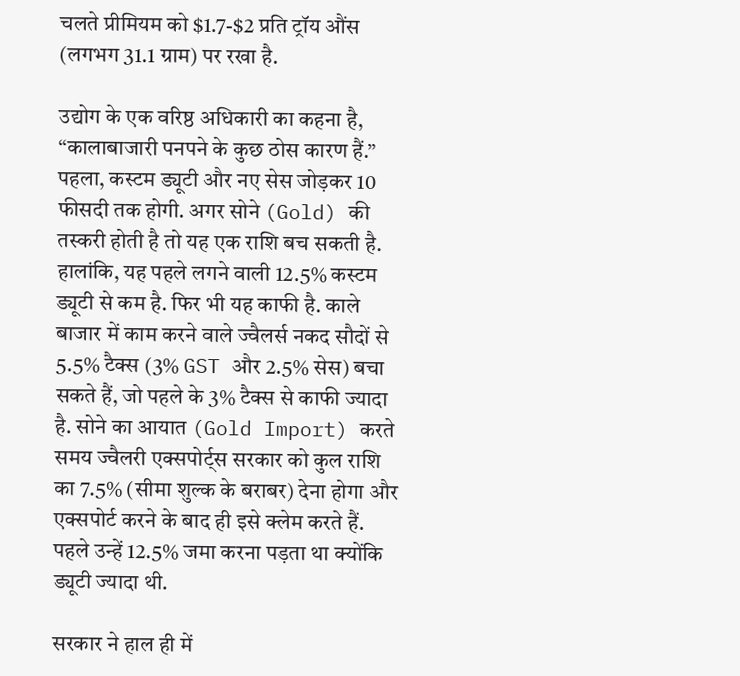चलते प्रीमियम को $1.7-$2 प्रति ट्रॉय औंस (लगभग 31.1 ग्राम) पर रखा है.

उद्योग के एक वरिष्ठ अधिकारी का कहना है, “कालाबाजारी पनपने के कुछ ठोस कारण हैं.” पहला, कस्टम ड्यूटी और नए सेस जोड़कर 10 फीसदी तक होगी. अगर सोने (Gold) की तस्करी होती है तो यह एक राशि बच सकती है. हालांकि, यह पहले लगने वाली 12.5% कस्टम ड्यूटी से कम है. फिर भी यह काफी है. काले बाजार में काम करने वाले ज्वैलर्स नकद सौदों से 5.5% टैक्स (3% GST और 2.5% सेस) बचा सकते हैं, जो पहले के 3% टैक्स से काफी ज्यादा है. सोने का आयात (Gold Import) करते समय ज्वैलरी एक्सपोर्ट्स सरकार को कुल राशि का 7.5% (सीमा शुल्क के बराबर) देना होगा और एक्सपोर्ट करने के बाद ही इसे क्लेम करते हैं. पहले उन्हें 12.5% जमा करना पड़ता था क्योंकि ड्यूटी ज्यादा थी.

सरकार ने हाल ही में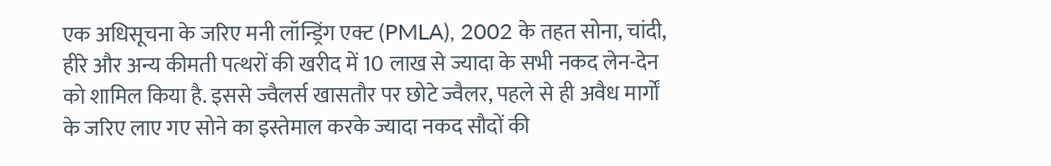एक अधिसूचना के जरिए मनी लॉन्ड्रिंग एक्ट (PMLA), 2002 के तहत सोना, चांदी, हीरे और अन्य कीमती पत्थरों की खरीद में 10 लाख से ज्यादा के सभी नकद लेन-देन को शामिल किया है. इससे ज्वैलर्स खासतौर पर छोटे ज्वैलर, पहले से ही अवैध मार्गों के जरिए लाए गए सोने का इस्तेमाल करके ज्यादा नकद सौदों की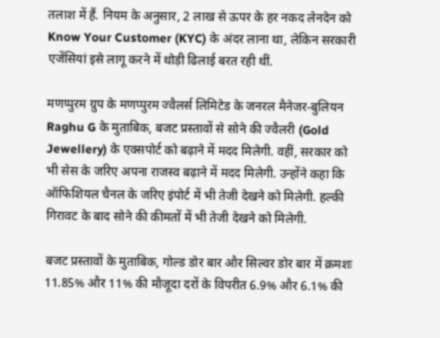तलाश में हैं. नियम के अनुसार, 2 लाख से ऊपर के हर नकद लेनदेन को Know Your Customer (KYC) के अंदर लाना था, लेकिन सरकारी एजेंसियां इसे लागू करने में थोड़ी ढिलाई बरत रही थीं.

मणप्पुरम ग्रुप के मणप्पुरम ज्वैलर्स लिमिटेड के जनरल मैनेजर-बुलियन Raghu G के मुताबिक, बजट प्रस्तावों से सोने की ज्वैलरी (Gold Jewellery) के एक्सपोर्ट को बढ़ाने में मदद मिलेगी. वहीं, सरकार को भी सेस के जरिए अपना राजस्व बढ़ाने में मदद मिलेगी. उन्होंने कहा कि ऑफिशियल चैनल के जरिए इंपोर्ट में भी तेजी देखने को मिलेगी. हल्की गिरावट के बाद सोने की कीमतों में भी तेजी देखने को मिलेगी.

बजट प्रस्तावों के मुताबिक, गोल्ड डोर बार और सिल्वर डोर बार में क्रमशः 11.85% और 11% की मौजूदा दरों के विपरीत 6.9% और 6.1% की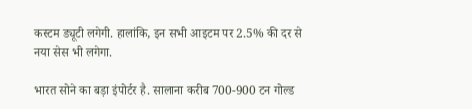कस्टम ड्यूटी लगेगी. हालांकि, इन सभी आइटम पर 2.5% की दर से नया सेस भी लगेगा.

भारत सोने का बड़ा इंपोर्टर है. सालाना करीब 700-900 टन गोल्ड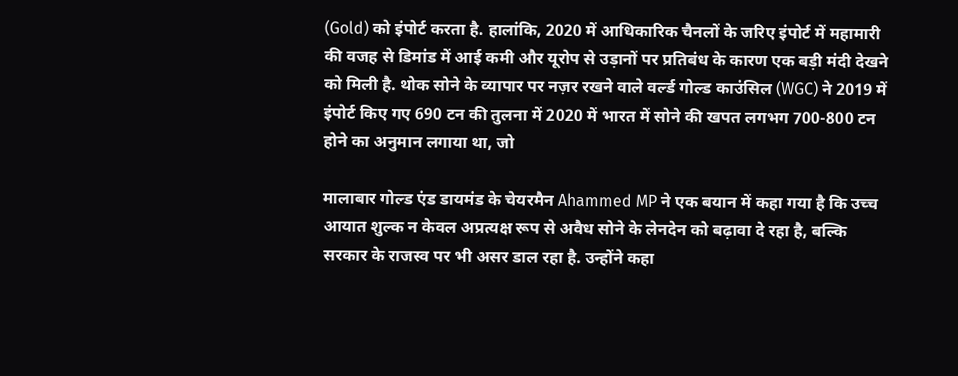(Gold) को इंपोर्ट करता है. हालांकि, 2020 में आधिकारिक चैनलों के जरिए इंपोर्ट में महामारी की वजह से डिमांड में आई कमी और यूरोप से उड़ानों पर प्रतिबंध के कारण एक बड़ी मंदी देखने को मिली है. थोक सोने के व्यापार पर नज़र रखने वाले वर्ल्ड गोल्ड काउंसिल (WGC) ने 2019 में इंपोर्ट किए गए 690 टन की तुलना में 2020 में भारत में सोने की खपत लगभग 700-800 टन होने का अनुमान लगाया था, जो

मालाबार गोल्ड एंड डायमंड के चेयरमैन Ahammed MP ने एक बयान में कहा गया है कि उच्च आयात शुल्क न केवल अप्रत्यक्ष रूप से अवैध सोने के लेनदेन को बढ़ावा दे रहा है, बल्कि सरकार के राजस्व पर भी असर डाल रहा है. उन्होंने कहा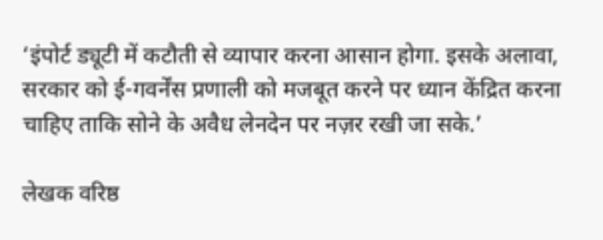‘इंपोर्ट ड्यूटी में कटौती से व्यापार करना आसान होगा. इसके अलावा, सरकार को ई-गवर्नेंस प्रणाली को मजबूत करने पर ध्यान केंद्रित करना चाहिए ताकि सोने के अवैध लेनदेन पर नज़र रखी जा सके.’

लेखक वरिष्ठ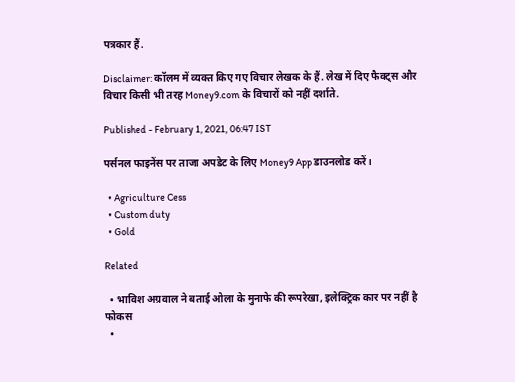पत्रकार हैं.

Disclaimer: कॉलम में व्यक्त किए गए विचार लेखक के हैं. लेख में दिए फैक्ट्स और विचार किसी भी तरह Money9.com के विचारों को नहीं दर्शाते.

Published - February 1, 2021, 06:47 IST

पर्सनल फाइनेंस पर ताजा अपडेट के लिए Money9 App डाउनलोड करें।

  • Agriculture Cess
  • Custom duty
  • Gold

Related

  • भाविश अग्रवाल ने बताई ओला के मुनाफे की रूपरेखा, इलेक्ट्रिक कार पर नहीं है फोकस
  •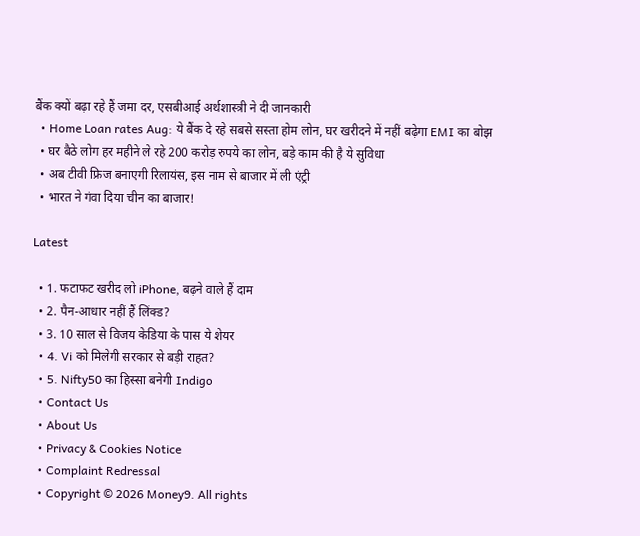बैंक क्‍यों बढ़ा रहे हैं जमा दर, एसबीआई अर्थशास्त्री ने दी जानकारी
  • Home Loan rates Aug: ये बैंक दे रहे सबसे सस्‍ता होम लोन, घर खरीदने में नहीं बढ़ेगा EMI का बोझ
  • घर बैठे लोग हर महीने ले रहे 200 करोड़ रुपये का लोन, बड़े काम की है ये सुविधा
  • अब टीवी फ्रिज बनाएगी रिलायंस, इस नाम से बाजार में ली एंट्री
  • भारत ने गंवा दिया चीन का बाजार!

Latest

  • 1. फटाफट खरीद लो iPhone, बढ़ने वाले हैं दाम
  • 2. पैन-आधार नहीं हैं लिंक्ड?
  • 3. 10 साल से व‍िजय केड‍िया के पास ये शेयर
  • 4. Vi को मिलेगी सरकार से बड़ी राहत?
  • 5. Nifty50 का ह‍िस्‍सा बनेगी Indigo
  • Contact Us
  • About Us
  • Privacy & Cookies Notice
  • Complaint Redressal
  • Copyright © 2026 Money9. All rights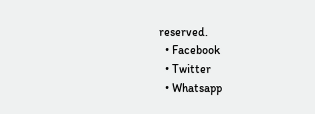reserved.
  • Facebook
  • Twitter
  • Whatsapp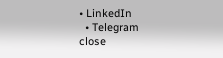• LinkedIn
  • Telegram
close